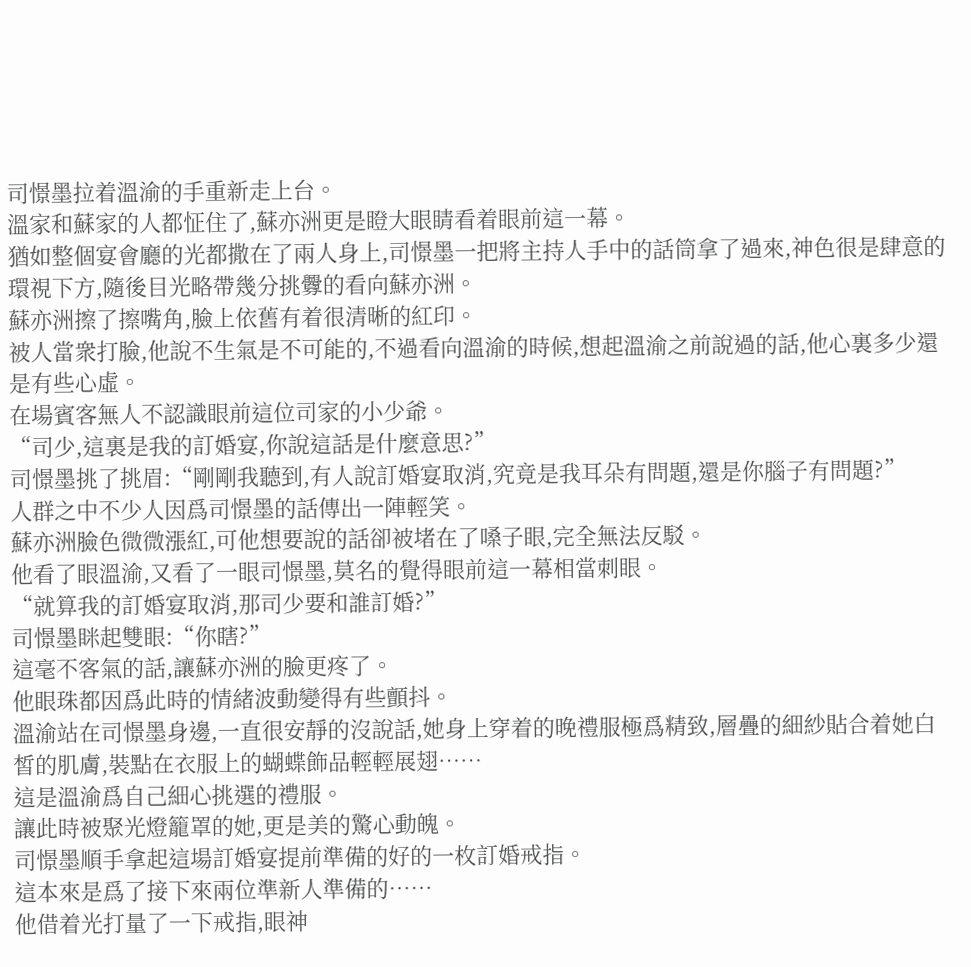司憬墨拉着溫渝的手重新走上台。
溫家和蘇家的人都怔住了,蘇亦洲更是瞪大眼睛看着眼前這一幕。
猶如整個宴會廳的光都撒在了兩人身上,司憬墨一把將主持人手中的話筒拿了過來,神色很是肆意的環視下方,隨後目光略帶幾分挑釁的看向蘇亦洲。
蘇亦洲擦了擦嘴角,臉上依舊有着很清晰的紅印。
被人當衆打臉,他說不生氣是不可能的,不過看向溫渝的時候,想起溫渝之前說過的話,他心裏多少還是有些心虛。
在場賓客無人不認識眼前這位司家的小少爺。
“司少,這裏是我的訂婚宴,你說這話是什麼意思?”
司憬墨挑了挑眉:“剛剛我聽到,有人說訂婚宴取消,究竟是我耳朵有問題,還是你腦子有問題?”
人群之中不少人因爲司憬墨的話傳出一陣輕笑。
蘇亦洲臉色微微漲紅,可他想要說的話卻被堵在了嗓子眼,完全無法反駁。
他看了眼溫渝,又看了一眼司憬墨,莫名的覺得眼前這一幕相當刺眼。
“就算我的訂婚宴取消,那司少要和誰訂婚?”
司憬墨眯起雙眼:“你瞎?”
這毫不客氣的話,讓蘇亦洲的臉更疼了。
他眼珠都因爲此時的情緒波動變得有些顫抖。
溫渝站在司憬墨身邊,一直很安靜的沒說話,她身上穿着的晚禮服極爲精致,層疊的細紗貼合着她白皙的肌膚,裝點在衣服上的蝴蝶飾品輕輕展翅……
這是溫渝爲自己細心挑選的禮服。
讓此時被聚光燈籠罩的她,更是美的驚心動魄。
司憬墨順手拿起這場訂婚宴提前準備的好的一枚訂婚戒指。
這本來是爲了接下來兩位準新人準備的……
他借着光打量了一下戒指,眼神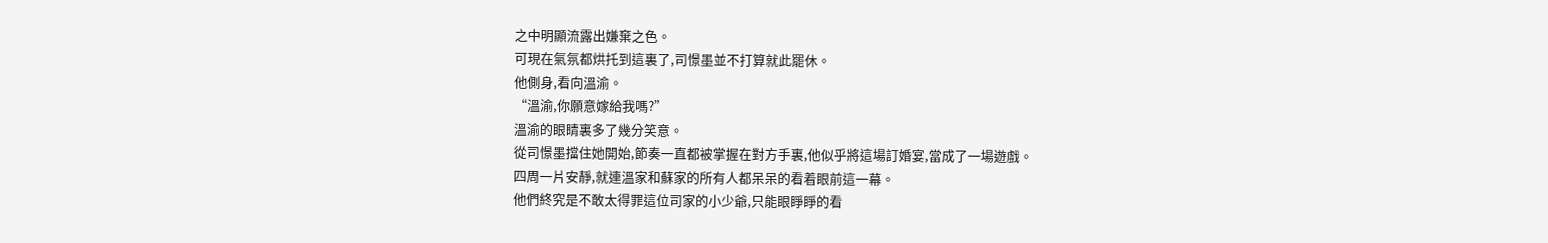之中明顯流露出嫌棄之色。
可現在氣氛都烘托到這裏了,司憬墨並不打算就此罷休。
他側身,看向溫渝。
“溫渝,你願意嫁給我嗎?”
溫渝的眼睛裏多了幾分笑意。
從司憬墨擋住她開始,節奏一直都被掌握在對方手裏,他似乎將這場訂婚宴,當成了一場遊戲。
四周一片安靜,就連溫家和蘇家的所有人都呆呆的看着眼前這一幕。
他們終究是不敢太得罪這位司家的小少爺,只能眼睜睜的看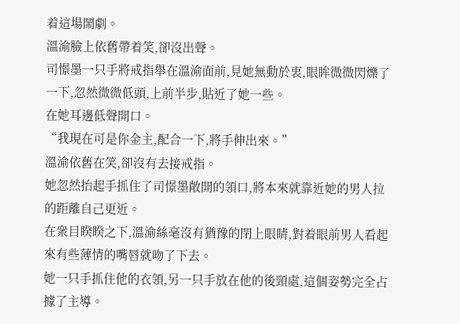着這場鬧劇。
溫渝臉上依舊帶着笑,卻沒出聲。
司憬墨一只手將戒指舉在溫渝面前,見她無動於衷,眼眸微微閃爍了一下,忽然微微低頭,上前半步,貼近了她一些。
在她耳邊低聲開口。
“我現在可是你金主,配合一下,將手伸出來。”
溫渝依舊在笑,卻沒有去接戒指。
她忽然抬起手抓住了司憬墨敞開的領口,將本來就靠近她的男人拉的距離自己更近。
在衆目睽睽之下,溫渝絲毫沒有猶豫的閉上眼睛,對着眼前男人看起來有些薄情的嘴唇就吻了下去。
她一只手抓住他的衣領,另一只手放在他的後頸處,這個姿勢完全占據了主導。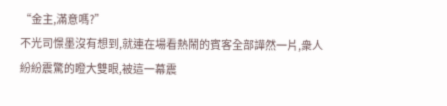“金主,滿意嗎?”
不光司憬墨沒有想到,就連在場看熱鬧的賓客全部譁然一片,衆人紛紛震驚的瞪大雙眼,被這一幕震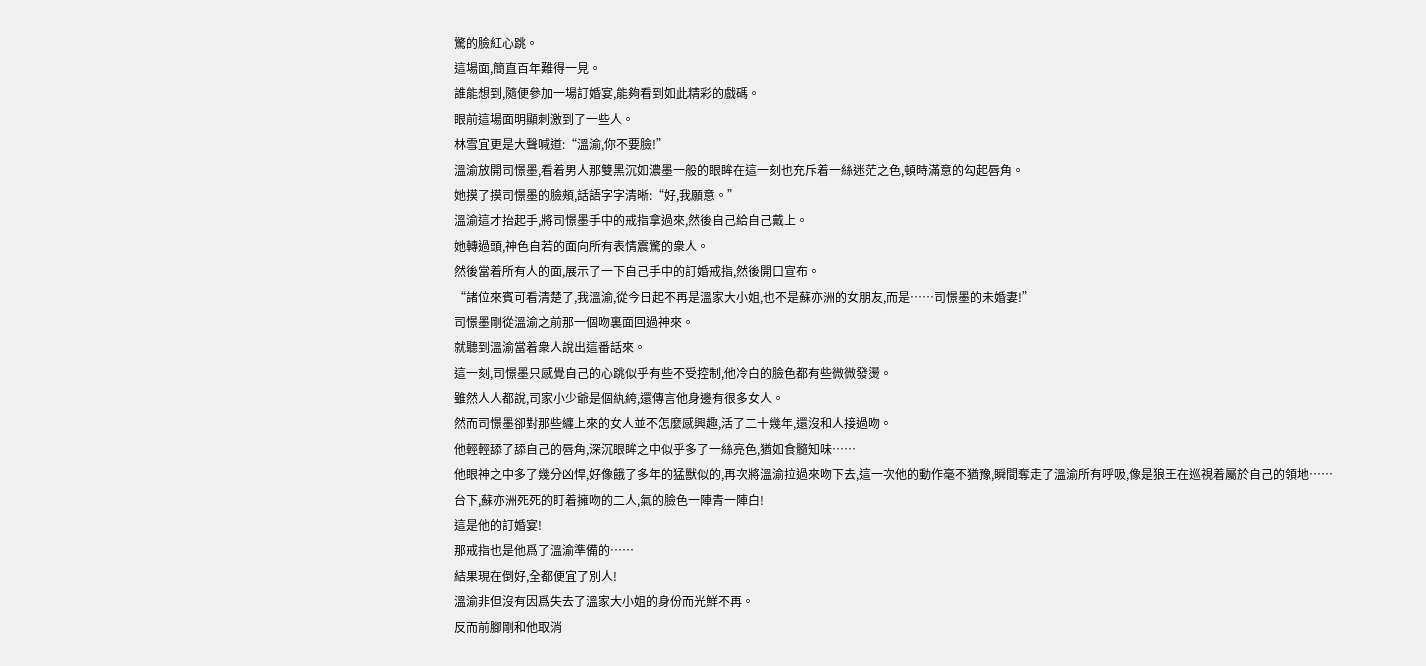驚的臉紅心跳。
這場面,簡直百年難得一見。
誰能想到,隨便參加一場訂婚宴,能夠看到如此精彩的戲碼。
眼前這場面明顯刺激到了一些人。
林雪宜更是大聲喊道:“溫渝,你不要臉!”
溫渝放開司憬墨,看着男人那雙黑沉如濃墨一般的眼眸在這一刻也充斥着一絲迷茫之色,頓時滿意的勾起唇角。
她摸了摸司憬墨的臉頰,話語字字清晰:“好,我願意。”
溫渝這才抬起手,將司憬墨手中的戒指拿過來,然後自己給自己戴上。
她轉過頭,神色自若的面向所有表情震驚的衆人。
然後當着所有人的面,展示了一下自己手中的訂婚戒指,然後開口宣布。
“諸位來賓可看清楚了,我溫渝,從今日起不再是溫家大小姐,也不是蘇亦洲的女朋友,而是……司憬墨的未婚妻!”
司憬墨剛從溫渝之前那一個吻裏面回過神來。
就聽到溫渝當着衆人說出這番話來。
這一刻,司憬墨只感覺自己的心跳似乎有些不受控制,他冷白的臉色都有些微微發燙。
雖然人人都說,司家小少爺是個紈絝,還傳言他身邊有很多女人。
然而司憬墨卻對那些纏上來的女人並不怎麼感興趣,活了二十幾年,還沒和人接過吻。
他輕輕舔了舔自己的唇角,深沉眼眸之中似乎多了一絲亮色,猶如食髓知味……
他眼神之中多了幾分凶悍,好像餓了多年的猛獸似的,再次將溫渝拉過來吻下去,這一次他的動作毫不猶豫,瞬間奪走了溫渝所有呼吸,像是狼王在巡視着屬於自己的領地……
台下,蘇亦洲死死的盯着擁吻的二人,氣的臉色一陣青一陣白!
這是他的訂婚宴!
那戒指也是他爲了溫渝準備的……
結果現在倒好,全都便宜了別人!
溫渝非但沒有因爲失去了溫家大小姐的身份而光鮮不再。
反而前腳剛和他取消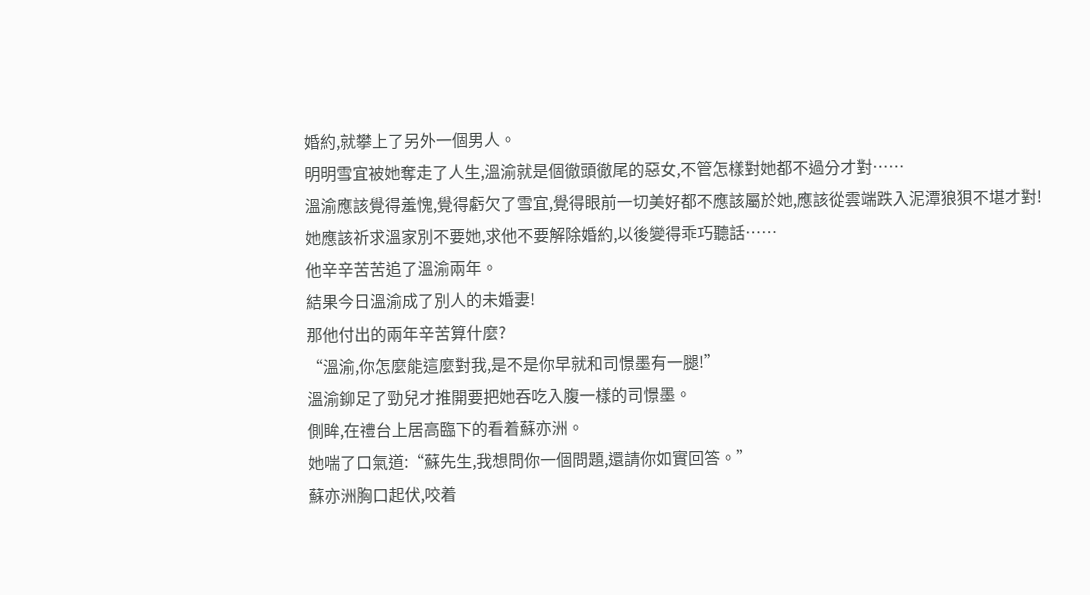婚約,就攀上了另外一個男人。
明明雪宜被她奪走了人生,溫渝就是個徹頭徹尾的惡女,不管怎樣對她都不過分才對……
溫渝應該覺得羞愧,覺得虧欠了雪宜,覺得眼前一切美好都不應該屬於她,應該從雲端跌入泥潭狼狽不堪才對!
她應該祈求溫家別不要她,求他不要解除婚約,以後變得乖巧聽話……
他辛辛苦苦追了溫渝兩年。
結果今日溫渝成了別人的未婚妻!
那他付出的兩年辛苦算什麼?
“溫渝,你怎麼能這麼對我,是不是你早就和司憬墨有一腿!”
溫渝鉚足了勁兒才推開要把她吞吃入腹一樣的司憬墨。
側眸,在禮台上居高臨下的看着蘇亦洲。
她喘了口氣道:“蘇先生,我想問你一個問題,還請你如實回答。”
蘇亦洲胸口起伏,咬着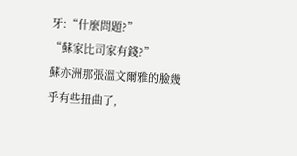牙:“什麼問題?”
“蘇家比司家有錢?”
蘇亦洲那張溫文爾雅的臉幾乎有些扭曲了,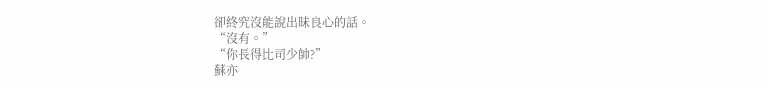卻終究沒能說出昧良心的話。
“沒有。”
“你長得比司少帥?”
蘇亦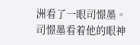洲看了一眼司憬墨。
司憬墨看着他的眼神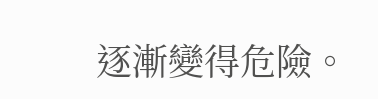逐漸變得危險。